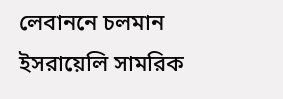লেবাননে চলমান ইসরায়েলি সামরিক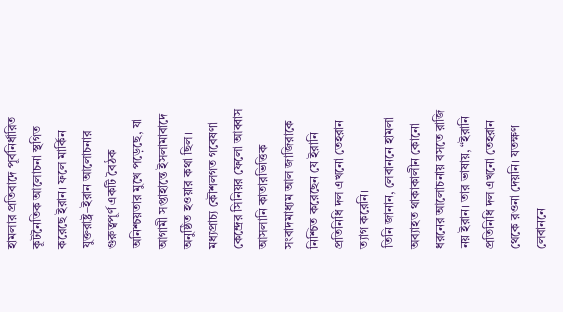হামলার প্রতিবাদে পূর্বনির্ধারিত কূটনৈতিক আলোচনা স্থগিত করেছে ইরান। ফলে মার্কিন যুক্তরাষ্ট্র–ইরান আলোচনার গুরুত্বপূর্ণ একটি বৈঠক অনিশ্চয়তার মুখে পড়েছে, যা আগামী সপ্তাহান্তে ইসলামাবাদে অনুষ্ঠিত হওয়ার কথা ছিল।
মধ্যপ্রাচ্য কৌশলগত গবেষণা কেন্দ্রের সিনিয়র ফেলো আব্বাস আসলানি কাতারভিত্তিক সংবাদমাধ্যম আল জাজিরাকে নিশ্চিত করেছেন যে ইরানি প্রতিনিধি দল এখনো তেহরান ত্যাগ করেনি।
তিনি জানান, লেবাননে হামলা অব্যাহত থাকাকালীন কোনো ধরনের আলোচনায় বসতে রাজি নয় ইরান। তার ভাষায়, “ইরানি প্রতিনিধি দল এখনো তেহরান থেকে রওনা দেয়নি। যতক্ষণ লেবাননে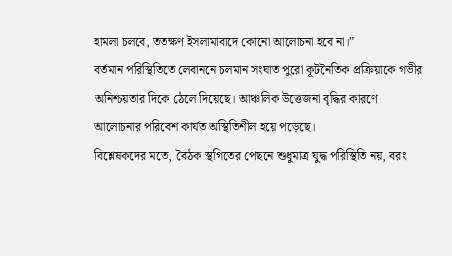হামলা চলবে, ততক্ষণ ইসলামাবাদে কোনো আলোচনা হবে না।”
বর্তমান পরিস্থিতিতে লেবাননে চলমান সংঘাত পুরো কূটনৈতিক প্রক্রিয়াকে গভীর অনিশ্চয়তার দিকে ঠেলে দিয়েছে। আঞ্চলিক উত্তেজনা বৃদ্ধির কারণে আলোচনার পরিবেশ কার্যত অস্থিতিশীল হয়ে পড়েছে।
বিশ্লেষকদের মতে, বৈঠক স্থগিতের পেছনে শুধুমাত্র যুদ্ধ পরিস্থিতি নয়, বরং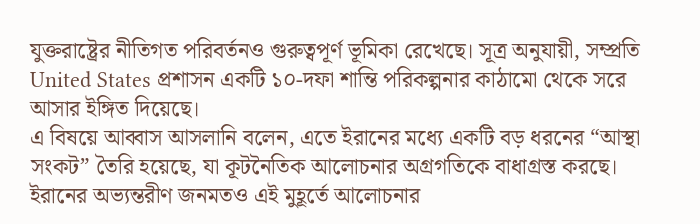যুক্তরাষ্ট্রের নীতিগত পরিবর্তনও গুরুত্বপূর্ণ ভূমিকা রেখেছে। সূত্র অনুযায়ী, সম্প্রতি United States প্রশাসন একটি ১০-দফা শান্তি পরিকল্পনার কাঠামো থেকে সরে আসার ইঙ্গিত দিয়েছে।
এ বিষয়ে আব্বাস আসলানি বলেন, এতে ইরানের মধ্যে একটি বড় ধরনের “আস্থা সংকট” তৈরি হয়েছে, যা কূটনৈতিক আলোচনার অগ্রগতিকে বাধাগ্রস্ত করছে।
ইরানের অভ্যন্তরীণ জনমতও এই মুহূর্তে আলোচনার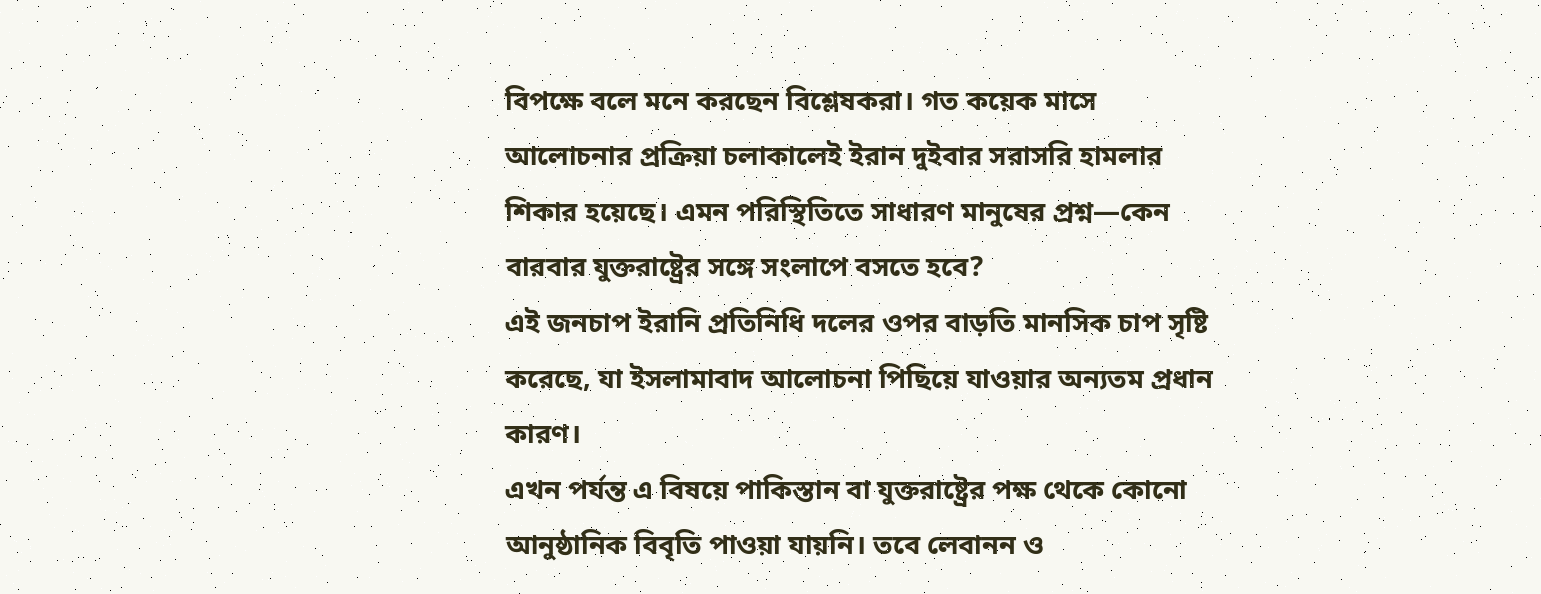বিপক্ষে বলে মনে করছেন বিশ্লেষকরা। গত কয়েক মাসে আলোচনার প্রক্রিয়া চলাকালেই ইরান দুইবার সরাসরি হামলার শিকার হয়েছে। এমন পরিস্থিতিতে সাধারণ মানুষের প্রশ্ন—কেন বারবার যুক্তরাষ্ট্রের সঙ্গে সংলাপে বসতে হবে?
এই জনচাপ ইরানি প্রতিনিধি দলের ওপর বাড়তি মানসিক চাপ সৃষ্টি করেছে, যা ইসলামাবাদ আলোচনা পিছিয়ে যাওয়ার অন্যতম প্রধান কারণ।
এখন পর্যন্ত এ বিষয়ে পাকিস্তান বা যুক্তরাষ্ট্রের পক্ষ থেকে কোনো আনুষ্ঠানিক বিবৃতি পাওয়া যায়নি। তবে লেবানন ও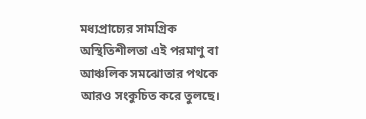মধ্যপ্রাচ্যের সামগ্রিক অস্থিতিশীলতা এই পরমাণু বা আঞ্চলিক সমঝোতার পথকে আরও সংকুচিত করে তুলছে।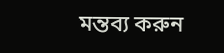মন্তব্য করুন